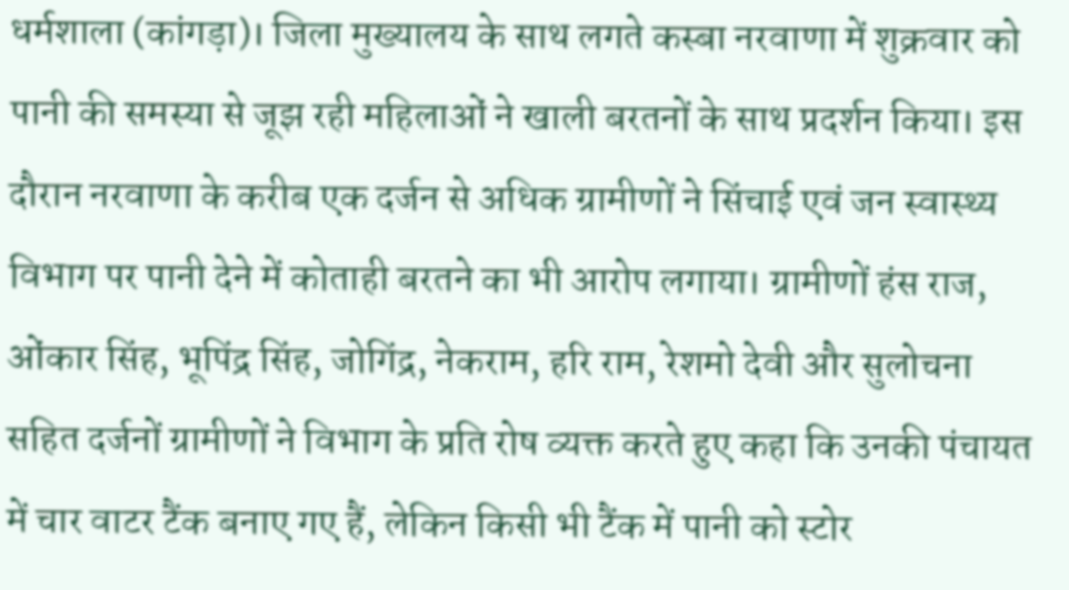धर्मशाला (कांगड़ा)। जिला मुख्यालय के साथ लगते कस्बा नरवाणा में शुक्रवार को पानी की समस्या से जूझ रही महिलाओं ने खाली बरतनों के साथ प्रदर्शन किया। इस दौरान नरवाणा के करीब एक दर्जन से अधिक ग्रामीणों ने सिंचाई एवं जन स्वास्थ्य विभाग पर पानी देने में कोताही बरतने का भी आरोप लगाया। ग्रामीणों हंस राज, ओंकार सिंह, भूपिंद्र सिंह, जोगिंद्र, नेकराम, हरि राम, रेशमो देवी और सुलोचना सहित दर्जनों ग्रामीणों ने विभाग के प्रति रोष व्यक्त करते हुए कहा कि उनकी पंचायत में चार वाटर टैंक बनाए गए हैं, लेकिन किसी भी टैंक में पानी को स्टोर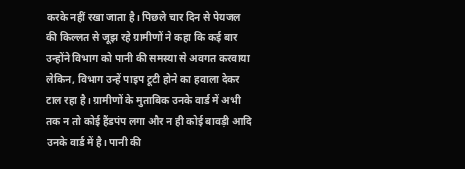करके नहीं रखा जाता है। पिछले चार दिन से पेयजल की किल्लत से जूझ रहे ग्रामीणों ने कहा कि कई बार उन्होंने विभाग को पानी की समस्या से अवगत करवाया लेकिन, विभाग उन्हें पाइप टूटी होने का हवाला देकर टाल रहा है। ग्रामीणों के मुताबिक उनके वार्ड में अभी तक न तो कोई हैंडपंप लगा और न ही कोई बावड़ी आदि उनके वार्ड में है। पानी की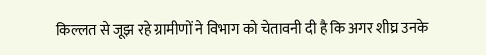किल्लत से जूझ रहे ग्रामीणों ने विभाग को चेतावनी दी है कि अगर शीघ्र उनके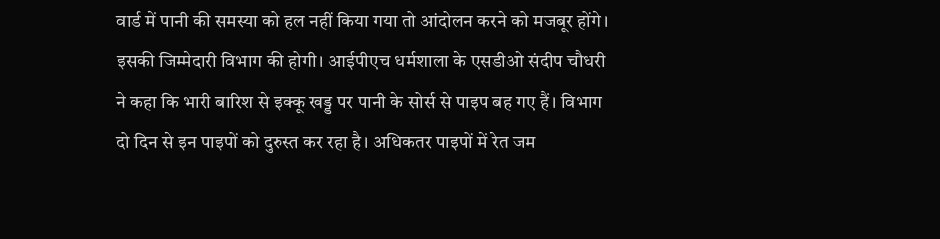वार्ड में पानी की समस्या को हल नहीं किया गया तो आंदोलन करने को मजबूर होंगे। इसकी जिम्मेदारी विभाग की होगी। आईपीएच धर्मशाला के एसडीओ संदीप चौधरी ने कहा कि भारी बारिश से इक्कू खड्ड पर पानी के सोर्स से पाइप बह गए हैं। विभाग दो दिन से इन पाइपों को दुरुस्त कर रहा है। अधिकतर पाइपों में रेत जम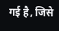गई है, जिसे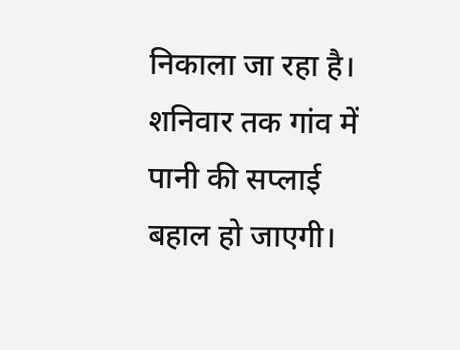निकाला जा रहा है। शनिवार तक गांव में पानी की सप्लाई बहाल हो जाएगी।